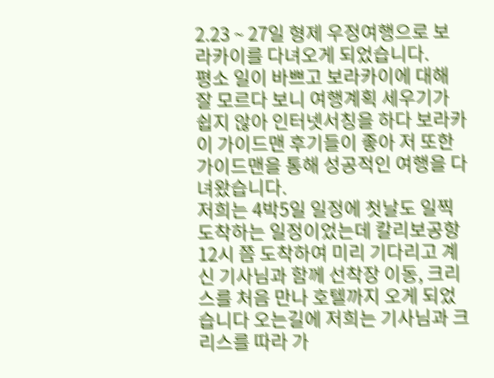2.23 ~ 27일 형제 우정여행으로 보라카이를 다녀오게 되었습니다.
평소 일이 바쁘고 보라카이에 대해 잘 모르다 보니 여행계획 세우기가 쉽지 않아 인터넷서칭을 하다 보라카이 가이드맨 후기들이 좋아 저 또한 가이드맨을 통해 성공적인 여행을 다녀왔습니다.
저희는 4박5일 일정에 첫날도 일찍 도착하는 일정이었는데 칼리보공항 12시 쯤 도착하여 미리 기다리고 계신 기사님과 함께 선착장 이동, 크리스를 처음 만나 호텔까지 오게 되었습니다 오는길에 저희는 기사님과 크리스를 따라 가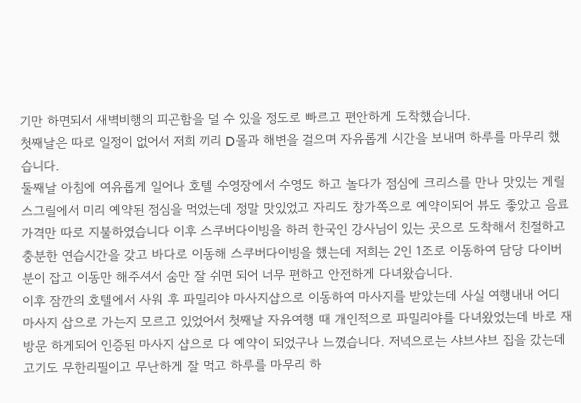기만 하면되서 새벽비행의 피곤함을 덜 수 있을 정도로 빠르고 편안하게 도착했습니다.
첫째날은 따로 일정이 없어서 저희 끼리 D몰과 해변을 걸으며 자유롭게 시간을 보내며 하루를 마무리 했습니다.
둘째날 아침에 여유롭게 일어나 호텔 수영장에서 수영도 하고 놀다가 점심에 크리스를 만나 맛있는 게릴스그릴에서 미리 예약된 점심을 먹었는데 정말 맛있었고 자리도 창가쪽으로 예약이되어 뷰도 좋았고 음료 가격만 따로 지불하였습니다 이후 스쿠버다이빙을 하러 한국인 강사님이 있는 곳으로 도착해서 친절하고 충분한 연습시간을 갖고 바다로 이동해 스쿠버다이빙을 했는데 저희는 2인 1조로 이동하여 담당 다이버 분이 잡고 이동만 해주셔서 숨만 잘 쉬면 되어 너무 편하고 안전하게 다녀왔습니다.
이후 잠깐의 호텔에서 사워 후 파밀리야 마사지샵으로 이동하여 마사지를 받았는데 사실 여행내내 어디 마사지 삽으로 가는지 모르고 있었어서 첫째날 자유여행 때 개인적으로 파밀리야를 다녀왔었는데 바로 재방문 하게되어 인증된 마사지 샵으로 다 예약이 되었구나 느꼈습니다. 저녁으로는 샤브샤브 집을 갔는데 고기도 무한리필이고 무난하게 잘 먹고 하루를 마무리 하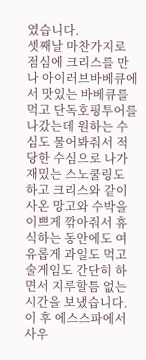였습니다.
셋째날 마찬가지로 점심에 크리스를 만나 아이러브바베큐에서 맛있는 바베큐를 먹고 단독호핑투어를 나갔는데 원하는 수심도 물어봐줘서 적당한 수심으로 나가 재밌는 스노쿨링도 하고 크리스와 같이 사온 망고와 수박을 이쁘게 깎아줘서 휴식하는 동안에도 여유롭게 과일도 먹고 술게임도 간단히 하면서 지루할틈 없는 시간을 보냈습니다. 이 후 에스스파에서 사우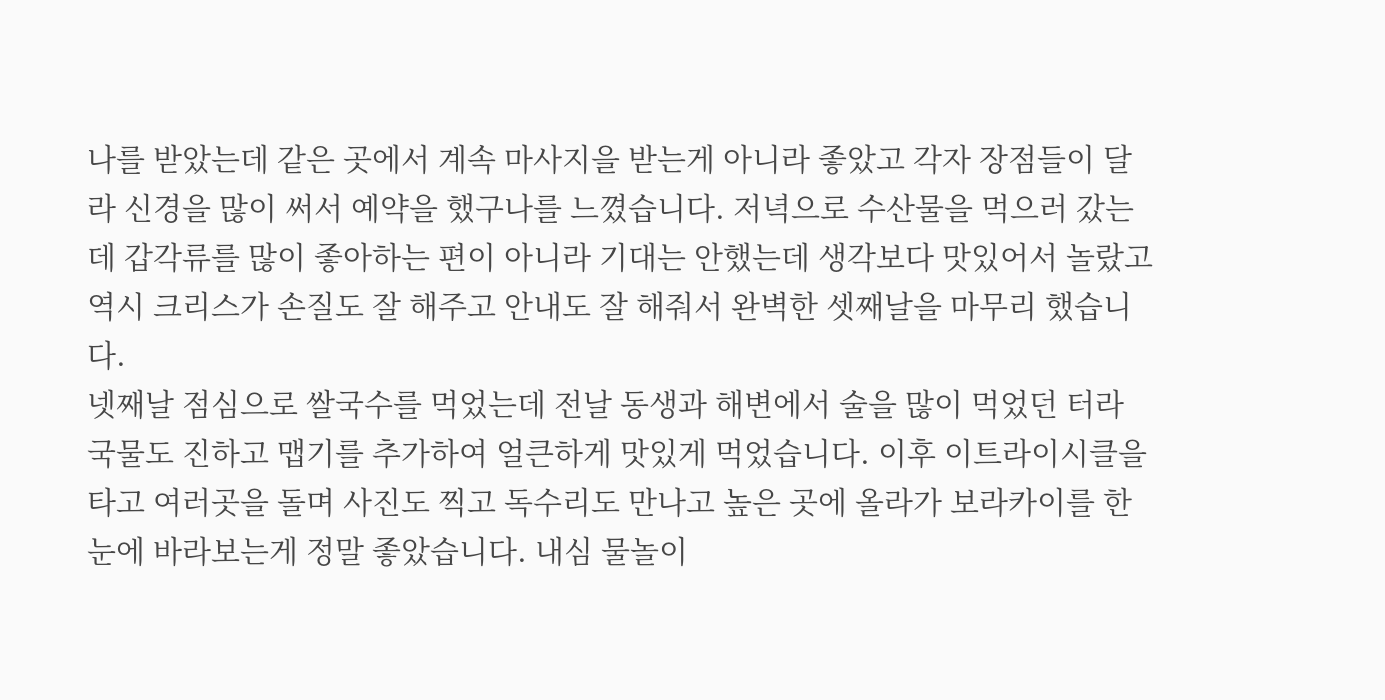나를 받았는데 같은 곳에서 계속 마사지을 받는게 아니라 좋았고 각자 장점들이 달라 신경을 많이 써서 예약을 했구나를 느꼈습니다. 저녁으로 수산물을 먹으러 갔는데 갑각류를 많이 좋아하는 편이 아니라 기대는 안했는데 생각보다 맛있어서 놀랐고 역시 크리스가 손질도 잘 해주고 안내도 잘 해줘서 완벽한 셋째날을 마무리 했습니다.
넷째날 점심으로 쌀국수를 먹었는데 전날 동생과 해변에서 술을 많이 먹었던 터라 국물도 진하고 맵기를 추가하여 얼큰하게 맛있게 먹었습니다. 이후 이트라이시클을 타고 여러곳을 돌며 사진도 찍고 독수리도 만나고 높은 곳에 올라가 보라카이를 한눈에 바라보는게 정말 좋았습니다. 내심 물놀이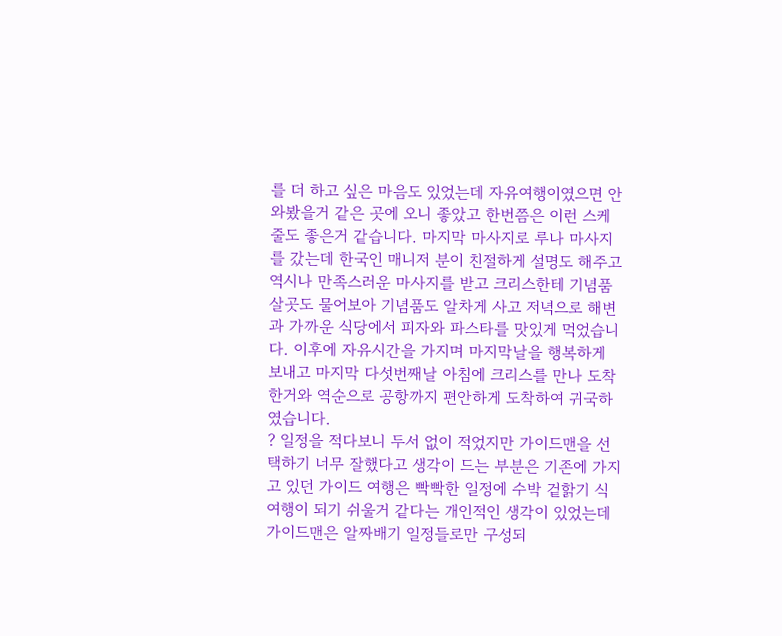를 더 하고 싶은 마음도 있었는데 자유여행이였으면 안와봤을거 같은 곳에 오니 좋았고 한번쯤은 이런 스케줄도 좋은거 같습니다. 마지막 마사지로 루나 마사지를 갔는데 한국인 매니저 분이 친절하게 설명도 해주고 역시나 만족스러운 마사지를 받고 크리스한테 기념품 살곳도 물어보아 기념품도 알차게 사고 저녁으로 해변과 가까운 식당에서 피자와 파스타를 맛있게 먹었습니다. 이후에 자유시간을 가지며 마지막날을 행복하게 보내고 마지막 다섯번째날 아침에 크리스를 만나 도착한거와 역순으로 공항까지 편안하게 도착하여 귀국하였습니다.
? 일정을 적다보니 두서 없이 적었지만 가이드맨을 선택하기 너무 잘했다고 생각이 드는 부분은 기존에 가지고 있던 가이드 여행은 빡빡한 일정에 수박 겉핡기 식 여행이 되기 쉬울거 같다는 개인적인 생각이 있었는데 가이드맨은 알짜배기 일정들로만 구성되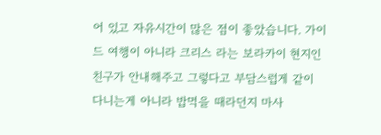어 있고 자유시간이 많은 점이 좋았습니다. 가이드 여행이 아니라 크리스 라는 보라카이 현지인 친구가 안내해주고 그렇다고 부담스럽게 같이 다니는게 아니라 밥먹을 때라던지 마사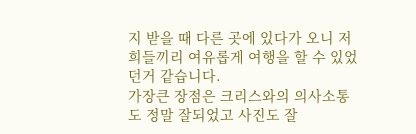지 받을 때 다른 곳에 있다가 오니 저희들끼리 여유롭게 여행을 할 수 있었던거 같습니다.
가장큰 장점은 크리스와의 의사소통도 정말 잘되었고 사진도 잘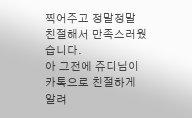찍어주고 정말정말 친절해서 만족스러웠습니다.
아 그전에 쥬디님이 카톡으로 친절하게 알려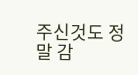주신것도 정말 감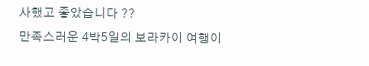사했고 좋았습니다 ??
만족스러운 4박5일의 보라카이 여행이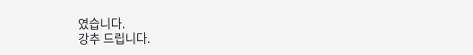였습니다.
강추 드립니다.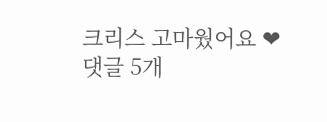크리스 고마웠어요 ❤
댓글 5개